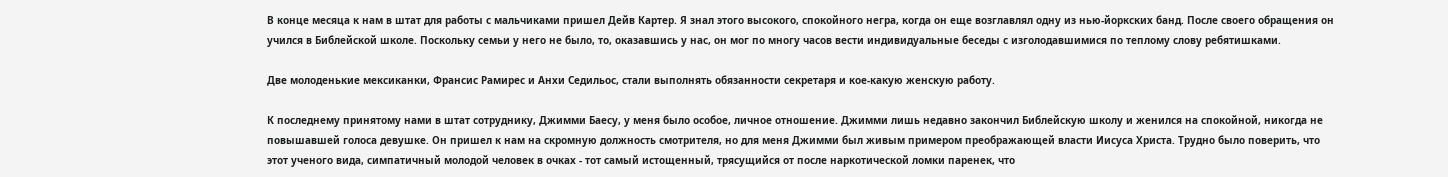В конце месяца к нам в штат для работы с мальчиками пришел Дейв Картер. Я знал этого высокого, спокойного негра, когда он еще возглавлял одну из нью-йоркских банд. После своего обращения он учился в Библейской школе. Поскольку семьи у него не было, то, оказавшись у нас, он мог по многу часов вести индивидуальные беседы с изголодавшимися по теплому слову ребятишками.

Две молоденькие мексиканки, Франсис Рамирес и Анхи Седильос, стали выполнять обязанности секретаря и кое-какую женскую работу.

К последнему принятому нами в штат сотруднику, Джимми Баесу, у меня было особое, личное отношение. Джимми лишь недавно закончил Библейскую школу и женился на спокойной, никогда не повышавшей голоса девушке. Он пришел к нам на скромную должность смотрителя, но для меня Джимми был живым примером преображающей власти Иисуса Христа. Трудно было поверить, что этот ученого вида, симпатичный молодой человек в очках - тот самый истощенный, трясущийся от после наркотической ломки паренек, что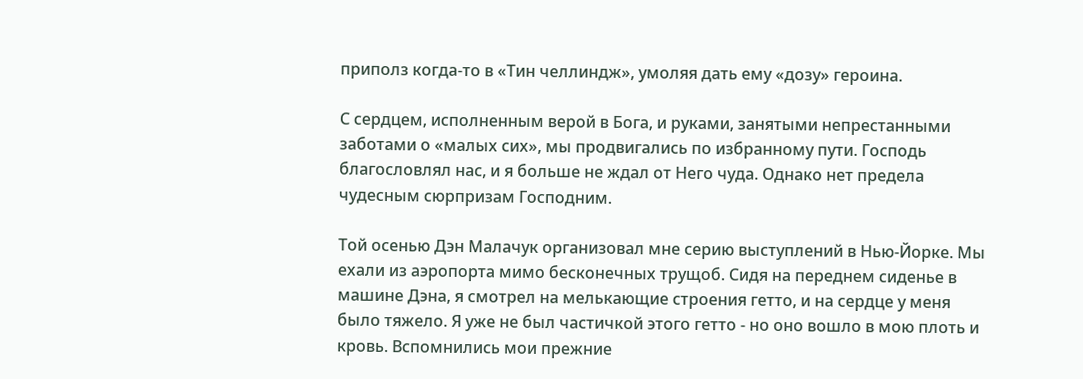приполз когда-то в «Тин челлиндж», умоляя дать ему «дозу» героина.

С сердцем, исполненным верой в Бога, и руками, занятыми непрестанными заботами о «малых сих», мы продвигались по избранному пути. Господь благословлял нас, и я больше не ждал от Него чуда. Однако нет предела чудесным сюрпризам Господним.

Той осенью Дэн Малачук организовал мне серию выступлений в Нью-Йорке. Мы ехали из аэропорта мимо бесконечных трущоб. Сидя на переднем сиденье в машине Дэна, я смотрел на мелькающие строения гетто, и на сердце у меня было тяжело. Я уже не был частичкой этого гетто - но оно вошло в мою плоть и кровь. Вспомнились мои прежние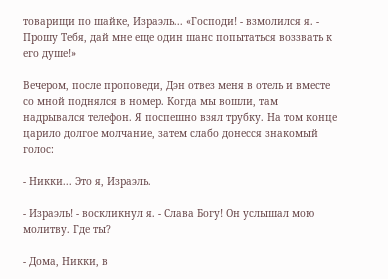товарищи по шайке, Израэль... «Господи! - взмолился я. - Прошу Тебя, дай мне еще один шанс попытаться воззвать к его душе!»

Вечером, после проповеди, Дэн отвез меня в отель и вместе со мной поднялся в номер. Когда мы вошли, там надрывался телефон. Я поспешно взял трубку. На том конце царило долгое молчание, затем слабо донесся знакомый голос:

- Никки... Это я, Израэль.

- Израэль! - воскликнул я. - Слава Богу! Он услышал мою молитву. Где ты?

- Дома, Никки, в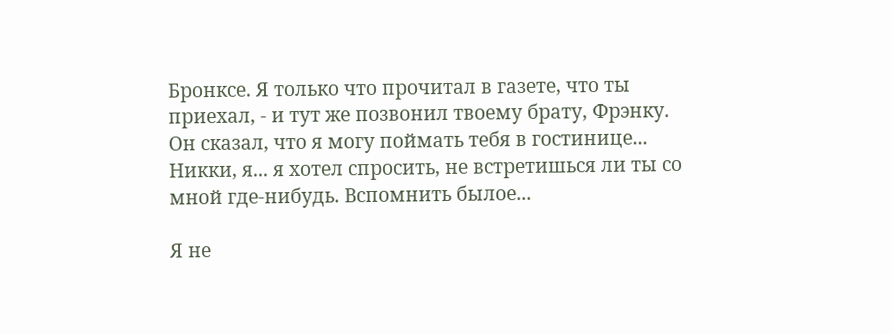Бронксе. Я только что прочитал в газете, что ты приехал, - и тут же позвонил твоему брату, Фрэнку. Он сказал, что я могу поймать тебя в гостинице... Никки, я... я хотел спросить, не встретишься ли ты со мной где-нибудь. Вспомнить былое...

Я не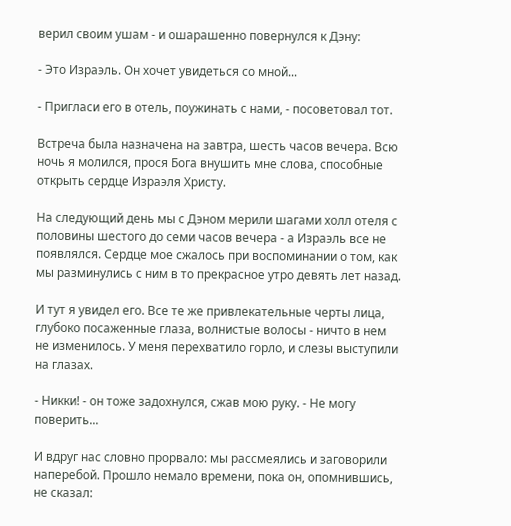верил своим ушам - и ошарашенно повернулся к Дэну:

- Это Израэль. Он хочет увидеться со мной...

- Пригласи его в отель, поужинать с нами, - посоветовал тот.

Встреча была назначена на завтра, шесть часов вечера. Всю ночь я молился, прося Бога внушить мне слова, способные открыть сердце Израэля Христу.

На следующий день мы с Дэном мерили шагами холл отеля с половины шестого до семи часов вечера - а Израэль все не появлялся. Сердце мое сжалось при воспоминании о том, как мы разминулись с ним в то прекрасное утро девять лет назад.

И тут я увидел его. Все те же привлекательные черты лица, глубоко посаженные глаза, волнистые волосы - ничто в нем не изменилось. У меня перехватило горло, и слезы выступили на глазах.

- Никки! - он тоже задохнулся, сжав мою руку. - Не могу поверить...

И вдруг нас словно прорвало: мы рассмеялись и заговорили наперебой. Прошло немало времени, пока он, опомнившись, не сказал: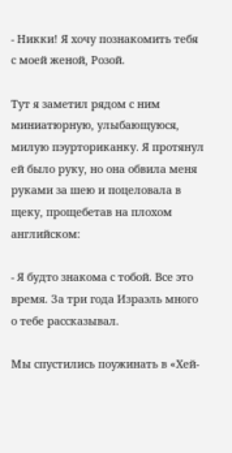- Никки! Я хочу познакомить тебя с моей женой, Розой.

Тут я заметил рядом с ним миниатюрную, улыбающуюся, милую пэурториканку. Я протянул ей было руку, но она обвила меня руками за шею и поцеловала в щеку, прощебетав на плохом английском:

- Я будто знакома с тобой. Все это время. За три года Израэль много о тебе рассказывал.

Мы спустились поужинать в «Хей-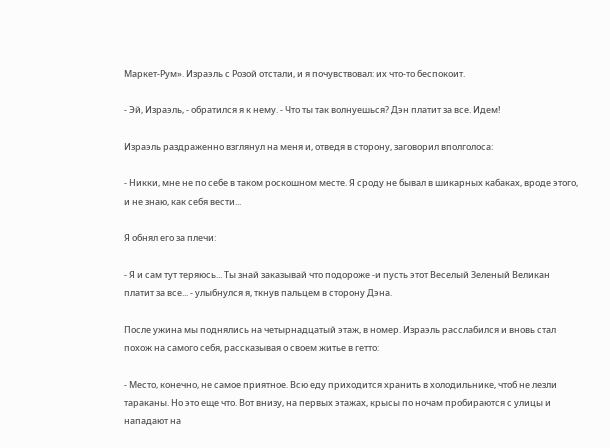Маркет-Рум». Израэль с Розой отстали, и я почувствовал: их что-то беспокоит.

- Эй, Израэль, - обратился я к нему. - Что ты так волнуешься? Дэн платит за все. Идем!

Израэль раздраженно взглянул на меня и, отведя в сторону, заговорил вполголоса:

- Никки, мне не по себе в таком роскошном месте. Я сроду не бывал в шикарных кабаках, вроде этого, и не знаю, как себя вести...

Я обнял его за плечи:

- Я и сам тут теряюсь... Ты знай заказывай что подороже -и пусть этот Веселый Зеленый Великан платит за все... - улыбнулся я, ткнув пальцем в сторону Дэна.

После ужина мы поднялись на четырнадцатый этаж, в номер. Израэль расслабился и вновь стал похож на самого себя, рассказывая о своем житье в гетто:

- Место, конечно, не самое приятное. Всю еду приходится хранить в холодильнике, чтоб не лезли тараканы. Но это еще что. Вот внизу, на первых этажах, крысы по ночам пробираются с улицы и нападают на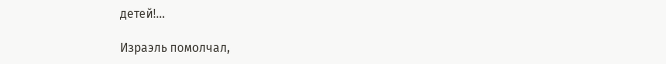детей!...

Израэль помолчал,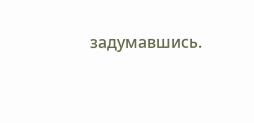задумавшись.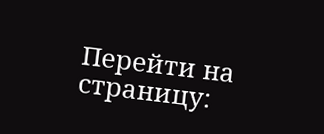Перейти на страницу: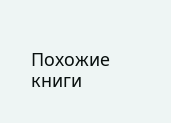Похожие книги